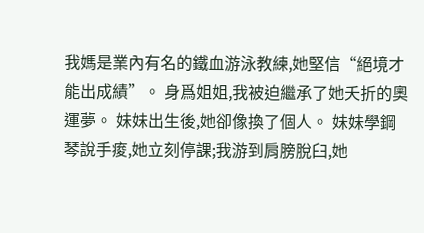我媽是業內有名的鐵血游泳教練,她堅信“絕境才能出成績”。 身爲姐姐,我被迫繼承了她夭折的奧運夢。 妹妹出生後,她卻像換了個人。 妹妹學鋼琴說手痠,她立刻停課;我游到肩膀脫臼,她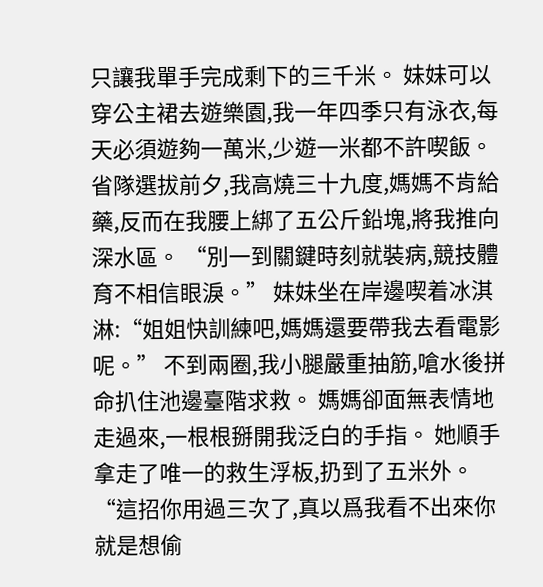只讓我單手完成剩下的三千米。 妹妹可以穿公主裙去遊樂園,我一年四季只有泳衣,每天必須遊夠一萬米,少遊一米都不許喫飯。 省隊選拔前夕,我高燒三十九度,媽媽不肯給藥,反而在我腰上綁了五公斤鉛塊,將我推向深水區。 “別一到關鍵時刻就裝病,競技體育不相信眼淚。” 妹妹坐在岸邊喫着冰淇淋:“姐姐快訓練吧,媽媽還要帶我去看電影呢。” 不到兩圈,我小腿嚴重抽筋,嗆水後拼命扒住池邊臺階求救。 媽媽卻面無表情地走過來,一根根掰開我泛白的手指。 她順手拿走了唯一的救生浮板,扔到了五米外。 “這招你用過三次了,真以爲我看不出來你就是想偷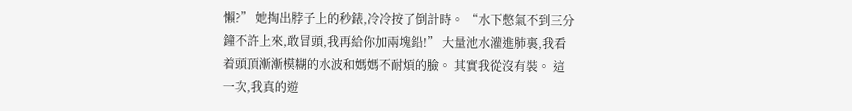懶?” 她掏出脖子上的秒錶,冷冷按了倒計時。 “水下憋氣不到三分鐘不許上來,敢冒頭,我再給你加兩塊鉛!” 大量池水灌進肺裏,我看着頭頂漸漸模糊的水波和媽媽不耐煩的臉。 其實我從沒有裝。 這一次,我真的遊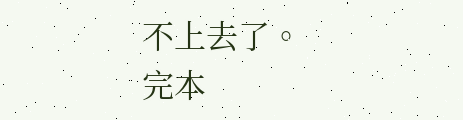不上去了。
完本